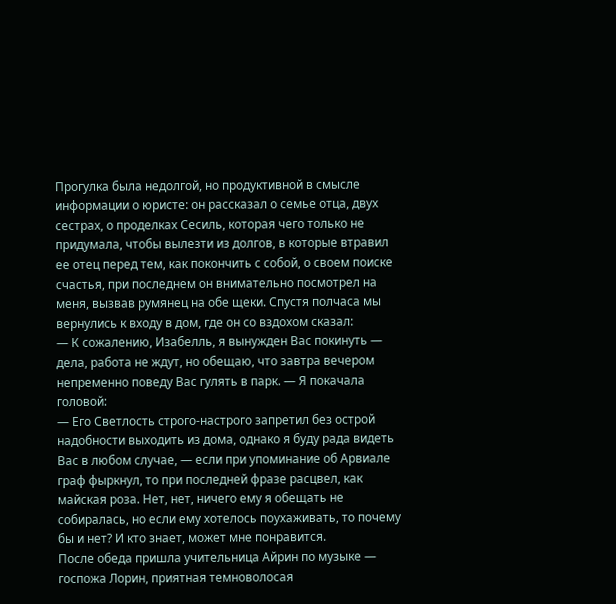Прогулка была недолгой, но продуктивной в смысле информации о юристе: он рассказал о семье отца, двух сестрах, о проделках Сесиль, которая чего только не придумала, чтобы вылезти из долгов, в которые втравил ее отец перед тем, как покончить с собой, о своем поиске счастья, при последнем он внимательно посмотрел на меня, вызвав румянец на обе щеки. Спустя полчаса мы вернулись к входу в дом, где он со вздохом сказал:
— К сожалению, Изабелль, я вынужден Вас покинуть — дела, работа не ждут, но обещаю, что завтра вечером непременно поведу Вас гулять в парк. — Я покачала головой:
— Его Светлость строго-настрого запретил без острой надобности выходить из дома, однако я буду рада видеть Вас в любом случае, — если при упоминание об Арвиале граф фыркнул, то при последней фразе расцвел, как майская роза. Нет, нет, ничего ему я обещать не собиралась, но если ему хотелось поухаживать, то почему бы и нет? И кто знает, может мне понравится.
После обеда пришла учительница Айрин по музыке — госпожа Лорин, приятная темноволосая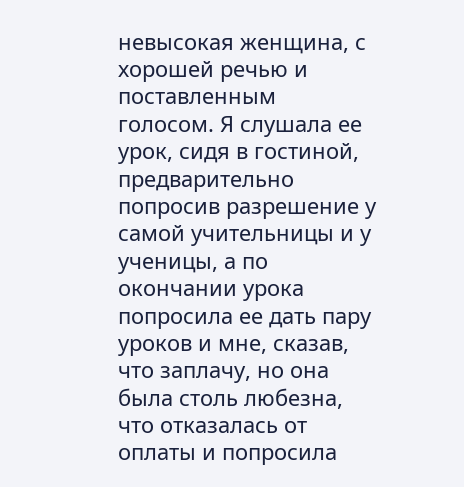невысокая женщина, с хорошей речью и поставленным голосом. Я слушала ее урок, сидя в гостиной, предварительно попросив разрешение у самой учительницы и у ученицы, а по окончании урока попросила ее дать пару уроков и мне, сказав, что заплачу, но она была столь любезна, что отказалась от оплаты и попросила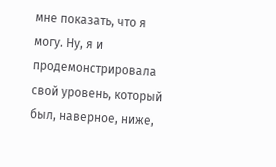мне показать, что я могу. Ну, я и продемонстрировала свой уровень, который был, наверное, ниже,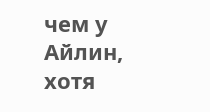чем у Айлин, хотя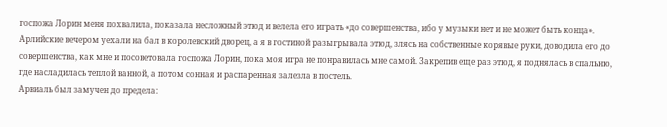госпожа Лорин меня похвалила, показала несложный этюд и велела его играть «до совершенства, ибо у музыки нет и не может быть конца».
Арлийские вечером уехали на бал в королевский дворец, а я в гостиной разыгрывала этюд, злясь на собственные корявые руки, доводила его до совершенства, как мне и посоветовала госпожа Лорин, пока моя игра не понравилась мне самой. Закрепив еще раз этюд, я поднялась в спальню, где насладилась теплой ванной, а потом сонная и распаренная залезла в постель.
Арвиаль был замучен до предела: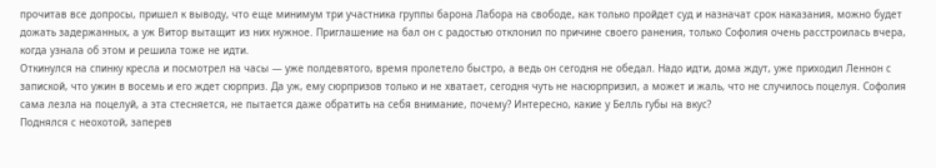прочитав все допросы, пришел к выводу, что еще минимум три участника группы барона Лабора на свободе, как только пройдет суд и назначат срок наказания, можно будет дожать задержанных, а уж Витор вытащит из них нужное. Приглашение на бал он с радостью отклонил по причине своего ранения, только Софолия очень расстроилась вчера, когда узнала об этом и решила тоже не идти.
Откинулся на спинку кресла и посмотрел на часы — уже полдевятого, время пролетело быстро, а ведь он сегодня не обедал. Надо идти, дома ждут, уже приходил Леннон с запиской, что ужин в восемь и его ждет сюрприз. Да уж, ему сюрпризов только и не хватает, сегодня чуть не насюрпризил, а может и жаль, что не случилось поцелуя. Софолия сама лезла на поцелуй, а эта стесняется, не пытается даже обратить на себя внимание, почему? Интересно, какие у Белль губы на вкус?
Поднялся с неохотой, заперев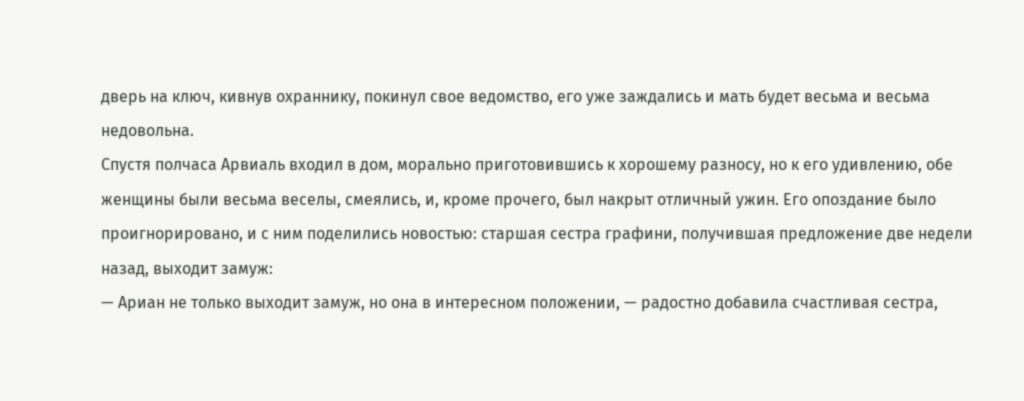дверь на ключ, кивнув охраннику, покинул свое ведомство, его уже заждались и мать будет весьма и весьма недовольна.
Спустя полчаса Арвиаль входил в дом, морально приготовившись к хорошему разносу, но к его удивлению, обе женщины были весьма веселы, смеялись, и, кроме прочего, был накрыт отличный ужин. Его опоздание было проигнорировано, и с ним поделились новостью: старшая сестра графини, получившая предложение две недели назад, выходит замуж:
— Ариан не только выходит замуж, но она в интересном положении, — радостно добавила счастливая сестра,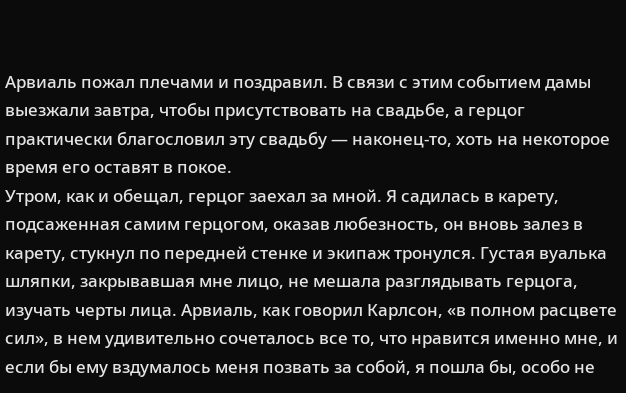Арвиаль пожал плечами и поздравил. В связи с этим событием дамы выезжали завтра, чтобы присутствовать на свадьбе, а герцог практически благословил эту свадьбу — наконец-то, хоть на некоторое время его оставят в покое.
Утром, как и обещал, герцог заехал за мной. Я садилась в карету, подсаженная самим герцогом, оказав любезность, он вновь залез в карету, стукнул по передней стенке и экипаж тронулся. Густая вуалька шляпки, закрывавшая мне лицо, не мешала разглядывать герцога, изучать черты лица. Арвиаль, как говорил Карлсон, «в полном расцвете сил», в нем удивительно сочеталось все то, что нравится именно мне, и если бы ему вздумалось меня позвать за собой, я пошла бы, особо не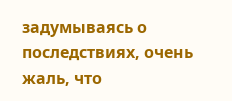задумываясь о последствиях, очень жаль, что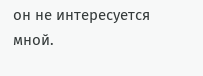он не интересуется мной.